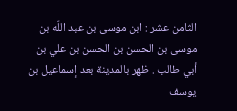الثامن عشر : ابن موسى بن عبد اللّه بن موسى بن الحسن بن الحسن بن علي بن أبي طالب . ظهر بالمدينة بعد إسماعيل بن يوسف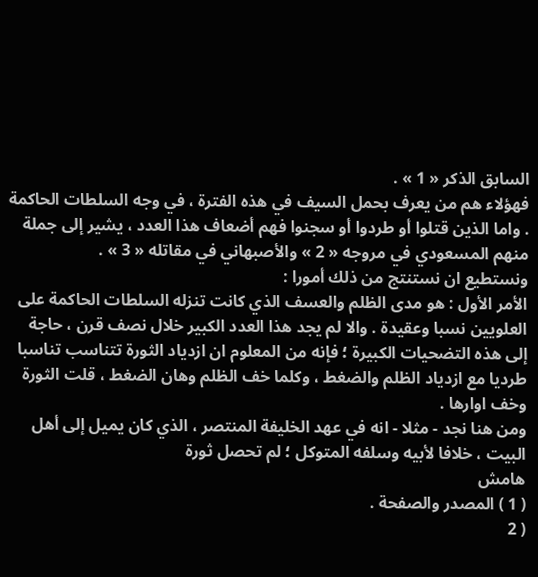السابق الذكر « 1 » .
فهؤلاء هم من يعرف بحمل السيف في هذه الفترة ، في وجه السلطات الحاكمة . واما الذين قتلوا أو طردوا أو سجنوا فهم أضعاف هذا العدد ، يشير إلى جملة منهم المسعودي في مروجه « 2 » والأصبهاني في مقاتله « 3 » .
ونستطيع ان نستنتج من ذلك أمورا :
الأمر الأول : هو مدى الظلم والعسف الذي كانت تنزله السلطات الحاكمة على العلويين نسبا وعقيدة . والا لم يجد هذا العدد الكبير خلال نصف قرن ، حاجة إلى هذه التضحيات الكبيرة ؛ فإنه من المعلوم ان ازدياد الثورة تتناسب تناسبا طرديا مع ازدياد الظلم والضغط ، وكلما خف الظلم وهان الضغط ، قلت الثورة وخف اوارها .
ومن هنا نجد - مثلا - انه في عهد الخليفة المنتصر ، الذي كان يميل إلى أهل البيت ، خلافا لأبيه وسلفه المتوكل ؛ لم تحصل ثورة
هامش
( 1 ) المصدر والصفحة .
( 2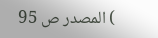) المصدر ص 95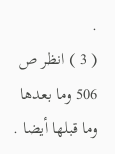.
( 3 ) انظر ص 506 وما بعدها وما قبلها أيضا .